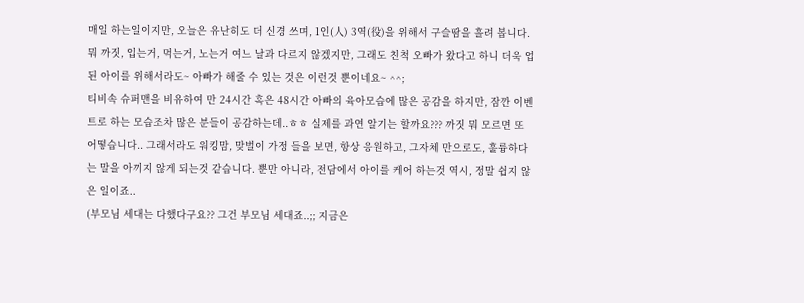매일 하는일이지만, 오늘은 유난히도 더 신경 쓰며, 1인(人) 3역(役)을 위해서 구슬땀을 흘려 봅니다. 뭐 까짓, 입는거, 먹는거, 노는거 여느 날과 다르지 않겠지만, 그래도 친척 오빠가 왔다고 하니 더욱 업된 아이를 위해서라도~ 아빠가 해줄 수 있는 것은 이런것 뿐이네요~ ^^;
티비속 슈퍼맨을 비유하여 만 24시간 혹은 48시간 아빠의 육아모습에 많은 공감을 하지만, 잠깐 이벤트로 하는 모습조차 많은 분들이 공감하는데..ㅎㅎ 실제를 과연 알기는 할까요??? 까짓 뭐 모르면 또 어떻습니다.. 그래서라도 워킹맘, 맞벌이 가정 들을 보면, 항상 응원하고, 그자체 만으로도, 훌륭하다는 말을 아끼지 않게 되는것 같습니다. 뿐만 아니라, 전담에서 아이를 케어 하는것 역시, 정말 쉽지 않은 일이죠..
(부모님 세대는 다했다구요?? 그건 부모님 세대죠..;; 지금은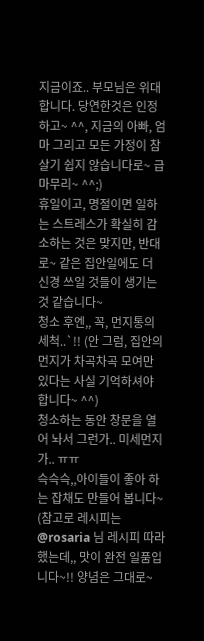지금이죠.. 부모님은 위대합니다. 당연한것은 인정하고~ ^^, 지금의 아빠, 엄마 그리고 모든 가정이 참 살기 쉽지 않습니다로~ 급 마무리~ ^^;)
휴일이고, 명절이면 일하는 스트레스가 확실히 감소하는 것은 맞지만, 반대로~ 같은 집안일에도 더 신경 쓰일 것들이 생기는 것 같습니다~
청소 후엔,, 꼭, 먼지통의 세척..`!! (안 그럼, 집안의 먼지가 차곡차곡 모여만 있다는 사실 기억하셔야 합니다~ ^^)
청소하는 동안 창문을 열어 놔서 그런가.. 미세먼지가.. ㅠㅠ
슥슥슥,,아이들이 좋아 하는 잡채도 만들어 봅니다~
(참고로 레시피는 @rosaria 님 레시피 따라 했는데,, 맛이 완전 일품입니다~!! 양념은 그대로~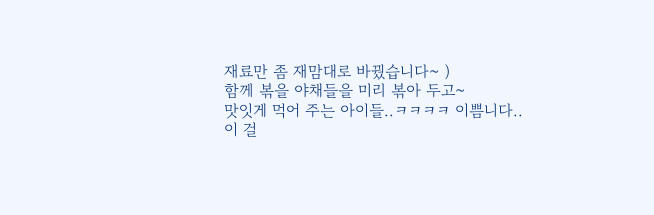재료만 좀 재맘대로 바꿨습니다~ )
함께 볶을 야채들을 미리 볶아 두고~
맛잇게 먹어 주는 아이들..ㅋㅋㅋㅋ 이쁨니다..
이 걸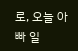로, 오늘 아빠 일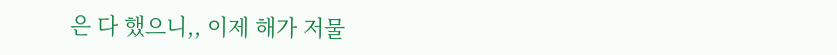은 다 했으니,, 이제 해가 저물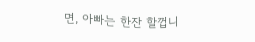면, 아빠는 한잔 할껍니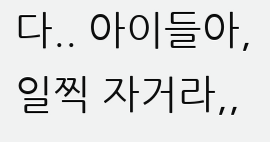다.. 아이들아, 일찍 자거라,,